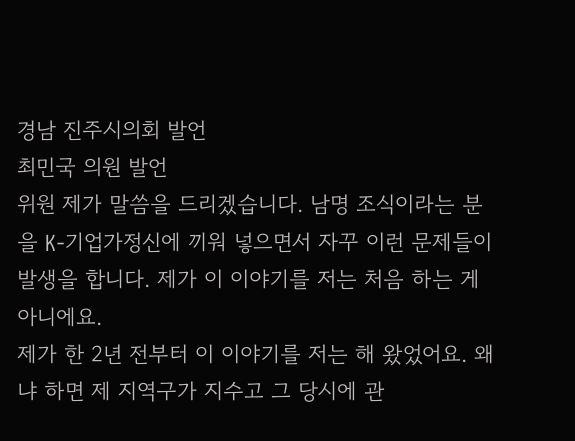경남 진주시의회 발언
최민국 의원 발언
위원 제가 말씀을 드리겠습니다. 남명 조식이라는 분을 K-기업가정신에 끼워 넣으면서 자꾸 이런 문제들이 발생을 합니다. 제가 이 이야기를 저는 처음 하는 게 아니에요.
제가 한 2년 전부터 이 이야기를 저는 해 왔었어요. 왜냐 하면 제 지역구가 지수고 그 당시에 관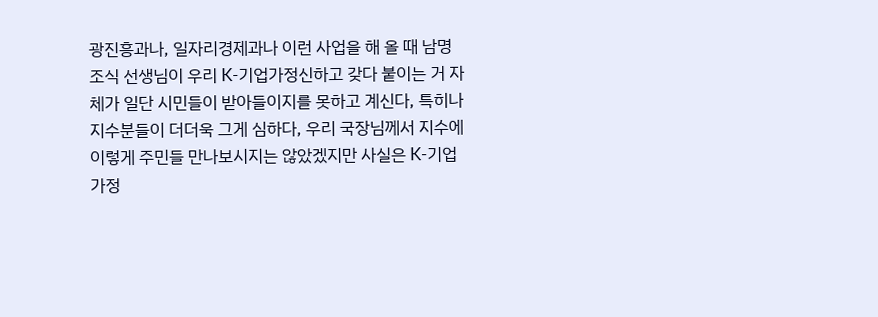광진흥과나, 일자리경제과나 이런 사업을 해 올 때 남명 조식 선생님이 우리 K-기업가정신하고 갖다 붙이는 거 자체가 일단 시민들이 받아들이지를 못하고 계신다, 특히나 지수분들이 더더욱 그게 심하다, 우리 국장님께서 지수에 이렇게 주민들 만나보시지는 않았겠지만 사실은 K-기업가정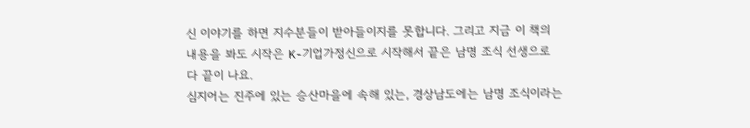신 이야기를 하면 지수분들이 받아들이지를 못합니다. 그리고 지금 이 책의 내용을 봐도 시작은 K-기업가정신으로 시작해서 끝은 남명 조식 선생으로 다 끝이 나요.
심지어는 진주에 있는 승산마을에 속해 있는, 경상남도에는 남명 조식이라는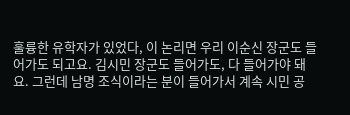훌륭한 유학자가 있었다, 이 논리면 우리 이순신 장군도 들어가도 되고요. 김시민 장군도 들어가도, 다 들어가야 돼요. 그런데 남명 조식이라는 분이 들어가서 계속 시민 공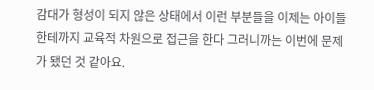감대가 형성이 되지 않은 상태에서 이런 부분들을 이제는 아이들한테까지 교육적 차원으로 접근을 한다 그러니까는 이번에 문제가 됐던 것 같아요.